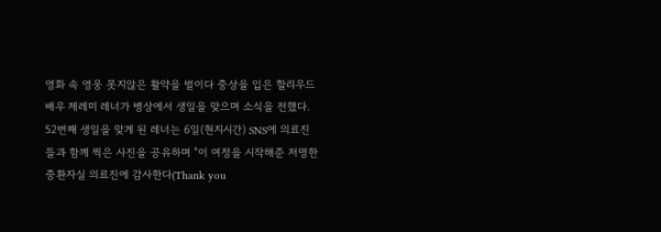영화 속 영웅 못지않은 활약을 벌이다 중상을 입은 할리우드 배우 제레미 레너가 병상에서 생일을 맞으며 소식을 전했다.
52번째 생일을 맞게 된 레너는 6일(현지시간) SNS에 의료진들과 함께 찍은 사진을 공유하며 "이 여정을 시작해준 저명한 중환자실 의료진에 감사한다(Thank you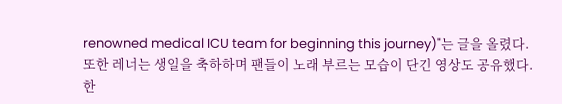renowned medical ICU team for beginning this journey)"는 글을 올렸다.
또한 레너는 생일을 축하하며 팬들이 노래 부르는 모습이 단긴 영상도 공유했다.
한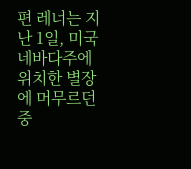편 레너는 지난 1일, 미국 네바다주에 위치한 별장에 머무르던 중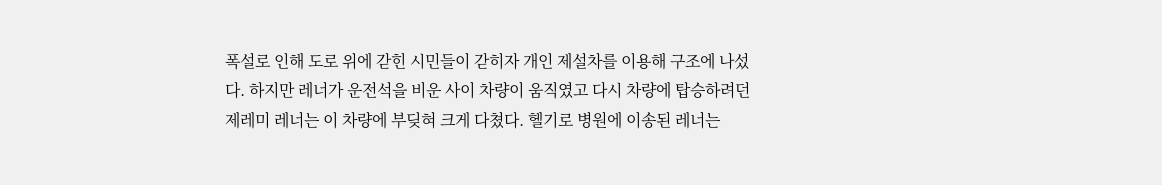폭설로 인해 도로 위에 갇힌 시민들이 갇히자 개인 제설차를 이용해 구조에 나섰다. 하지만 레너가 운전석을 비운 사이 차량이 움직였고 다시 차량에 탑승하려던 제레미 레너는 이 차량에 부딪혀 크게 다쳤다. 헬기로 병원에 이송된 레너는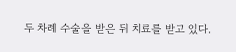두 차례 수술을 받은 뒤 치료를 받고 있다.